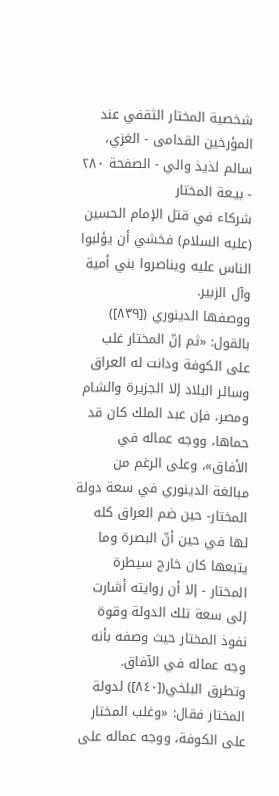شخصية المختار الثقفي عند المؤرخين القدامى - الغزي، سالم لذيذ والي - الصفحة ٢٨٠ - بيـعة المختار
شركاء في قتل الإمام الحسين (عليه السلام) فخشي أن يؤلبوا الناس عليه ويناصروا بني أمية وآل الزبير.
ووصفها الدينوري ([٨٣٩]) بالقول: «ثم إنّ المختار غلب على الكوفة ودانت له العراق وسائر البلاد إلا الجزيرة والشام ومصر، فإن عبد الملك كان قد حماها، ووجه عماله في الأفاق»، وعلى الرغم من مبالغة الدينوري في سعة دولة المختار- حين ضم العراق كله لها في حين أنّ البصرة وما يتبعها كان خارج سيطرة المختار - إلا أن روايته أشارت إلى سعة تلك الدولة وقوة نفوذ المختار حيث وصفه بأنه وجه عماله في الآفاق.
وتطرق البلخي([٨٤٠]) لدولة المختار فقال: «وغلب المختار على الكوفة، ووجه عماله على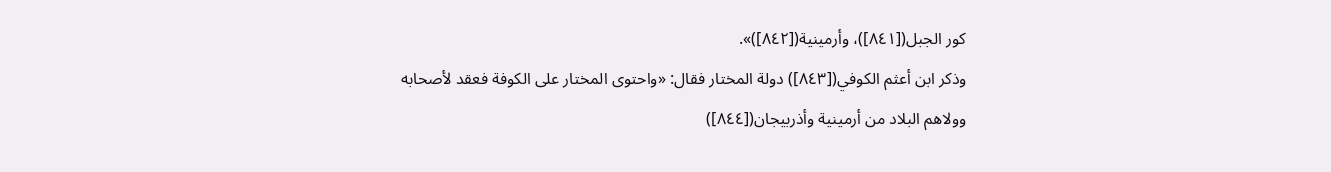كور الجبل([٨٤١])، وأرمينية([٨٤٢])».
وذكر ابن أعثم الكوفي([٨٤٣]) دولة المختار فقال: «واحتوى المختار على الكوفة فعقد لأصحابه وولاهم البلاد من أرمينية وأذربيجان([٨٤٤])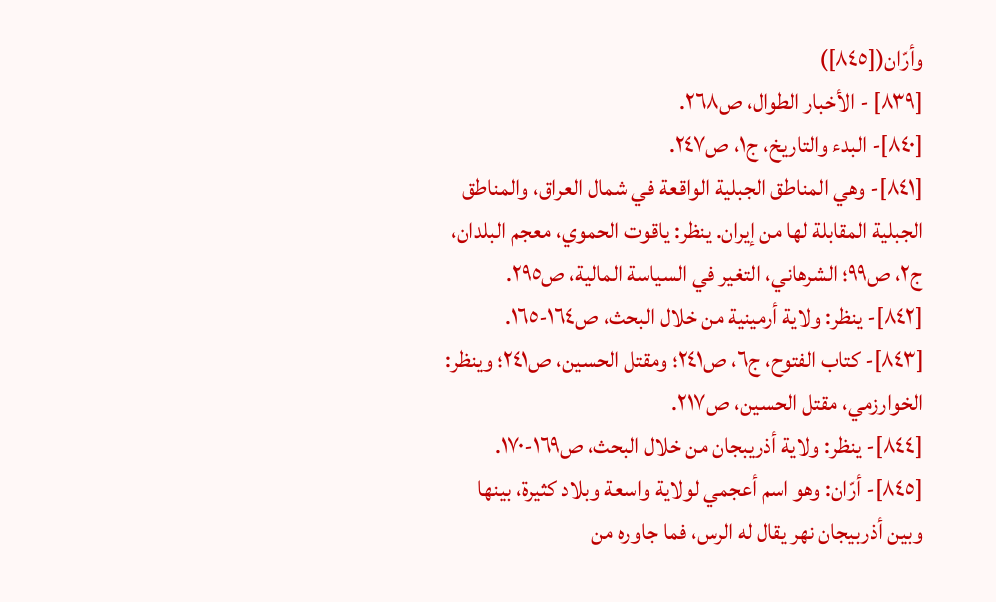وأرّان([٨٤٥])
[٨٣٩] - الأخبار الطوال، ص٢٦٨.
[٨٤٠]- البدء والتاريخ، ج١، ص٢٤٧.
[٨٤١]- وهي المناطق الجبلية الواقعة في شمال العراق، والمناطق الجبلية المقابلة لها من إيران. ينظر: ياقوت الحموي، معجم البلدان، ج٢، ص٩٩؛ الشرهاني، التغير في السياسة المالية، ص٢٩٥.
[٨٤٢]- ينظر: ولاية أرمينية من خلال البحث، ص١٦٤-١٦٥.
[٨٤٣]- كتاب الفتوح، ج٦، ص٢٤١؛ ومقتل الحسين، ص٢٤١؛ وينظر: الخوارزمي، مقتل الحسين، ص٢١٧.
[٨٤٤]- ينظر: ولاية أذريبجان من خلال البحث، ص١٦٩-١٧٠.
[٨٤٥]- أرّان: وهو اسم أعجمي لولاية واسعة وبلاد كثيرة، بينها وبين أذربيجان نهر يقال له الرس، فما جاوره من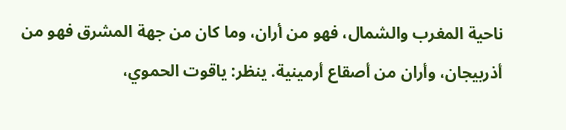ناحية المغرب والشمال، فهو من أران، وما كان من جهة المشرق فهو من أذربيجان، وأران من أصقاع أرمينية. ينظر: ياقوت الحموي،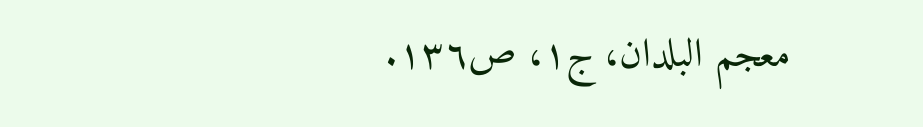معجم البلدان، ج١، ص١٣٦.